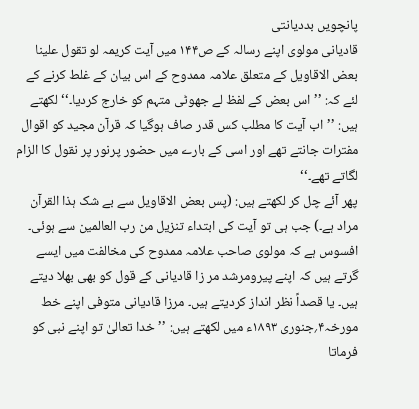پانچویں بددیانتی
قادیانی مولوی اپنے رسالہ کے ص۱۴۴ میں آیت کریمہ لو تقول علینا بعض الاقاویل کے متعلق علامہ ممدوح کے اس بیان کے غلط کرنے کے لئے کہ: ’’اس بعض کے لفظ لے جھوٹی متہم کو خارج کردیا۔‘‘ لکھتے ہیں: ’’اب آیت کا مطلب کس قدر صاف ہوگیا کہ قرآن مجید کو اقوال مفترات جانتے تھے اور اسی کے بارے میں حضور پرنور پر نقول کا الزام لگاتے تھے۔‘‘
پھر آئے چل کر لکھتے ہیں: (پس بعض الاقاویل سے بے شک ہذا القرآن مراد ہے۔) جب ہی تو آیت کی ابتداء تنزیل من رب العالمین سے ہوئی۔ افسوس ہے کہ مولوی صاحب علامہ ممدوح کی مخالفت میں ایسے گرتے ہیں کہ اپنے پیرومرشد مر زا قادیانی کے قول کو بھی بھلا دیتے ہیں۔ یا قصداً نظر انداز کردیتے ہیں۔ مرزا قادیانی متوفی اپنے خط مورخہ۴؍جنوری ۱۸۹۳ء میں لکھتے ہیں: ’’خدا تعالیٰ تو اپنے نبی کو فرماتا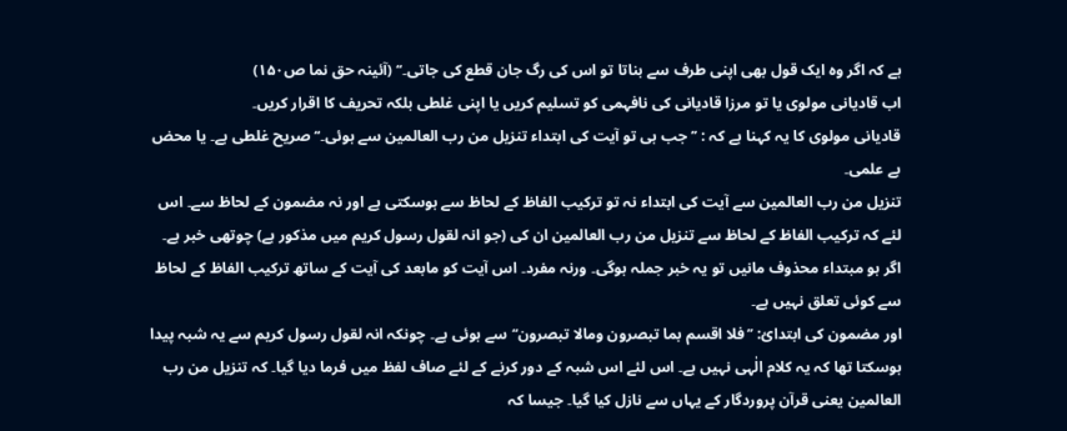ہے کہ اگر وہ ایک قول بھی اپنی طرف سے بناتا تو اس کی رگ جان قطع کی جاتی۔‘‘ (آئینہ حق نما ص۱۵۰)
اب قادیانی مولوی یا تو مرزا قادیانی کی نافہمی کو تسلیم کریں یا اپنی غلطی بلکہ تحریف کا اقرار کریں۔
قادیانی مولوی کا یہ کہنا ہے کہ : ’’جب ہی تو آیت کی ابتداء تنزیل من رب العالمین سے ہوئی۔‘‘ صریح غلطی ہے۔ یا محض بے علمی۔
تنزیل من رب العالمین سے آیت کی ابتداء نہ تو ترکیب الفاظ کے لحاظ سے ہوسکتی ہے اور نہ مضمون کے لحاظ سے۔ اس لئے کہ ترکیب الفاظ کے لحاظ سے تنزیل من رب العالمین ان کی (جو انہ لقول رسول کریم میں مذکور ہے) چوتھی خبر ہے۔ اگر ہو مبتداء محذوف مانیں تو یہ خبر جملہ ہوگی۔ ورنہ مفرد۔ اس آیت کو مابعد کی آیت کے ساتھ ترکیب الفاظ کے لحاظ سے کوئی تعلق نہیں ہے۔
اور مضمون کی ابتدائ: ’’فلا اقسم بما تبصرون ومالا تبصرون‘‘ سے ہوئی ہے۔ چونکہ انہ لقول رسول کریم سے یہ شبہ پیدا ہوسکتا تھا کہ یہ کلام الٰہی نہیں ہے۔ اس لئے اس شبہ کے دور کرنے کے لئے صاف لفظ میں فرما دیا گیا۔ کہ تنزیل من رب العالمین یعنی قرآن پروردگار کے یہاں سے نازل کیا گیا۔ جیسا کہ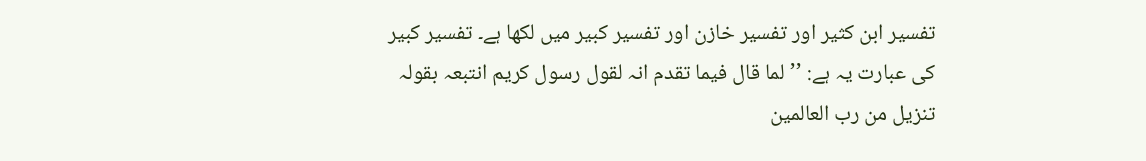تفسیر ابن کثیر اور تفسیر خازن اور تفسیر کبیر میں لکھا ہے۔ تفسیر کبیر کی عبارت یہ ہے: ’’لما قال فیما تقدم انہ لقول رسول کریم انتبعہ بقولہ تنزیل من رب العالمین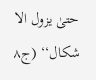حتیٰ یزول الا شکال‘‘ (ج۸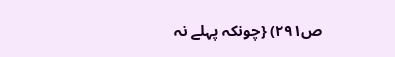ص۲۹۱) {چونکہ پہلے نہ